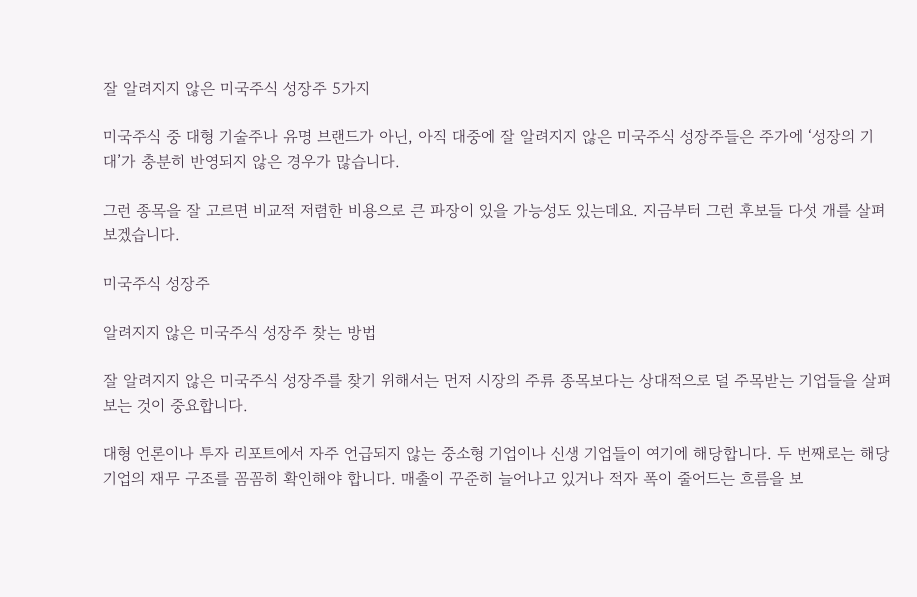잘 알려지지 않은 미국주식 성장주 5가지

미국주식 중 대형 기술주나 유명 브랜드가 아닌, 아직 대중에 잘 알려지지 않은 미국주식 성장주들은 주가에 ‘성장의 기대’가 충분히 반영되지 않은 경우가 많습니다.

그런 종목을 잘 고르면 비교적 저렴한 비용으로 큰 파장이 있을 가능성도 있는데요. 지금부터 그런 후보들 다섯 개를 살펴보겠습니다.

미국주식 성장주

알려지지 않은 미국주식 성장주 찾는 방법

잘 알려지지 않은 미국주식 성장주를 찾기 위해서는 먼저 시장의 주류 종목보다는 상대적으로 덜 주목받는 기업들을 살펴보는 것이 중요합니다.

대형 언론이나 투자 리포트에서 자주 언급되지 않는 중소형 기업이나 신생 기업들이 여기에 해당합니다. 두 번째로는 해당 기업의 재무 구조를 꼼꼼히 확인해야 합니다. 매출이 꾸준히 늘어나고 있거나 적자 폭이 줄어드는 흐름을 보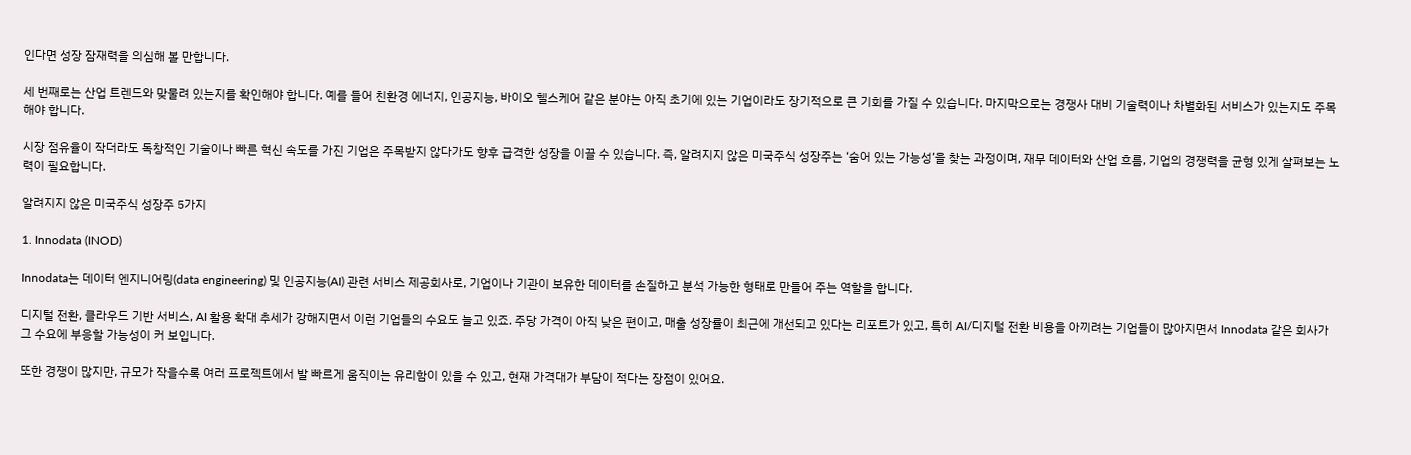인다면 성장 잠재력을 의심해 볼 만합니다.

세 번째로는 산업 트렌드와 맞물려 있는지를 확인해야 합니다. 예를 들어 친환경 에너지, 인공지능, 바이오 헬스케어 같은 분야는 아직 초기에 있는 기업이라도 장기적으로 큰 기회를 가질 수 있습니다. 마지막으로는 경쟁사 대비 기술력이나 차별화된 서비스가 있는지도 주목해야 합니다.

시장 점유율이 작더라도 독창적인 기술이나 빠른 혁신 속도를 가진 기업은 주목받지 않다가도 향후 급격한 성장을 이끌 수 있습니다. 즉, 알려지지 않은 미국주식 성장주는 ‘숨어 있는 가능성’을 찾는 과정이며, 재무 데이터와 산업 흐름, 기업의 경쟁력을 균형 있게 살펴보는 노력이 필요합니다.

알려지지 않은 미국주식 성장주 5가지

1. Innodata (INOD)

Innodata는 데이터 엔지니어링(data engineering) 및 인공지능(AI) 관련 서비스 제공회사로, 기업이나 기관이 보유한 데이터를 손질하고 분석 가능한 형태로 만들어 주는 역할을 합니다.

디지털 전환, 클라우드 기반 서비스, AI 활용 확대 추세가 강해지면서 이런 기업들의 수요도 늘고 있죠. 주당 가격이 아직 낮은 편이고, 매출 성장률이 최근에 개선되고 있다는 리포트가 있고, 특히 AI/디지털 전환 비용을 아끼려는 기업들이 많아지면서 Innodata 같은 회사가 그 수요에 부응할 가능성이 커 보입니다.

또한 경쟁이 많지만, 규모가 작을수록 여러 프로젝트에서 발 빠르게 움직이는 유리함이 있을 수 있고, 현재 가격대가 부담이 적다는 장점이 있어요.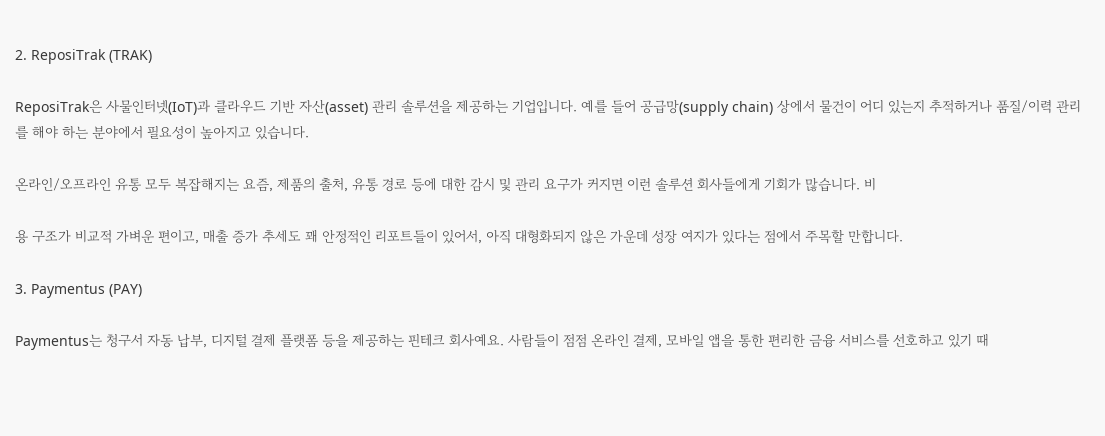2. ReposiTrak (TRAK)

ReposiTrak은 사물인터넷(IoT)과 클라우드 기반 자산(asset) 관리 솔루션을 제공하는 기업입니다. 예를 들어 공급망(supply chain) 상에서 물건이 어디 있는지 추적하거나 품질/이력 관리를 해야 하는 분야에서 필요성이 높아지고 있습니다.

온라인/오프라인 유통 모두 복잡해지는 요즘, 제품의 출처, 유통 경로 등에 대한 감시 및 관리 요구가 커지면 이런 솔루션 회사들에게 기회가 많습니다. 비

용 구조가 비교적 가벼운 편이고, 매출 증가 추세도 꽤 안정적인 리포트들이 있어서, 아직 대형화되지 않은 가운데 성장 여지가 있다는 점에서 주목할 만합니다.

3. Paymentus (PAY)

Paymentus는 청구서 자동 납부, 디지털 결제 플랫폼 등을 제공하는 핀테크 회사예요. 사람들이 점점 온라인 결제, 모바일 앱을 통한 편리한 금융 서비스를 선호하고 있기 때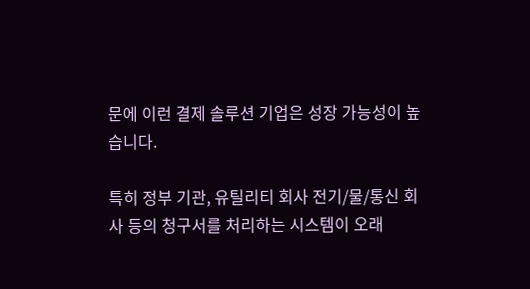문에 이런 결제 솔루션 기업은 성장 가능성이 높습니다.

특히 정부 기관, 유틸리티 회사 전기/물/통신 회사 등의 청구서를 처리하는 시스템이 오래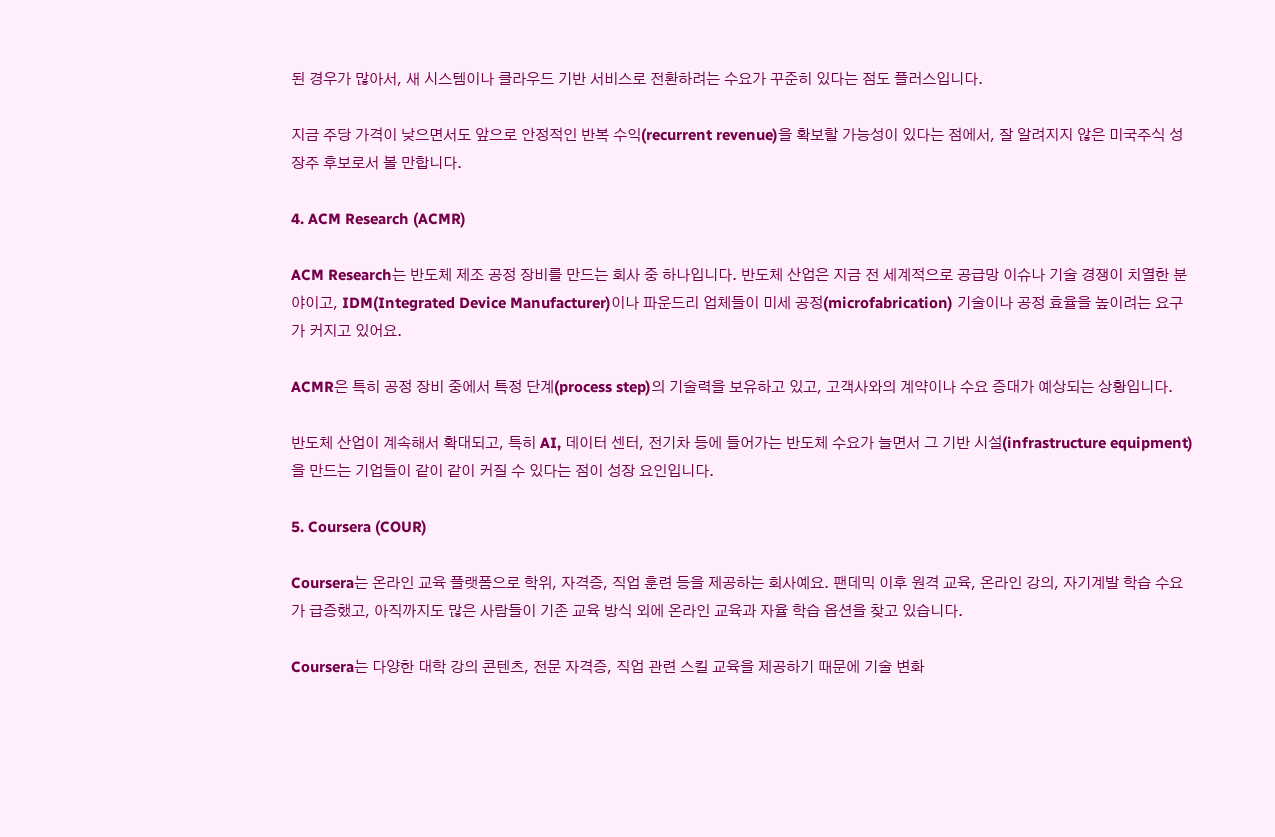된 경우가 많아서, 새 시스템이나 클라우드 기반 서비스로 전환하려는 수요가 꾸준히 있다는 점도 플러스입니다.

지금 주당 가격이 낮으면서도 앞으로 안정적인 반복 수익(recurrent revenue)을 확보할 가능성이 있다는 점에서, 잘 알려지지 않은 미국주식 성장주 후보로서 볼 만합니다.

4. ACM Research (ACMR)

ACM Research는 반도체 제조 공정 장비를 만드는 회사 중 하나입니다. 반도체 산업은 지금 전 세계적으로 공급망 이슈나 기술 경쟁이 치열한 분야이고, IDM(Integrated Device Manufacturer)이나 파운드리 업체들이 미세 공정(microfabrication) 기술이나 공정 효율을 높이려는 요구가 커지고 있어요.

ACMR은 특히 공정 장비 중에서 특정 단계(process step)의 기술력을 보유하고 있고, 고객사와의 계약이나 수요 증대가 예상되는 상황입니다.

반도체 산업이 계속해서 확대되고, 특히 AI, 데이터 센터, 전기차 등에 들어가는 반도체 수요가 늘면서 그 기반 시설(infrastructure equipment)을 만드는 기업들이 같이 같이 커질 수 있다는 점이 성장 요인입니다.

5. Coursera (COUR)

Coursera는 온라인 교육 플랫폼으로 학위, 자격증, 직업 훈련 등을 제공하는 회사예요. 팬데믹 이후 원격 교육, 온라인 강의, 자기계발 학습 수요가 급증했고, 아직까지도 많은 사람들이 기존 교육 방식 외에 온라인 교육과 자율 학습 옵션을 찾고 있습니다.

Coursera는 다양한 대학 강의 콘텐츠, 전문 자격증, 직업 관련 스킬 교육을 제공하기 때문에 기술 변화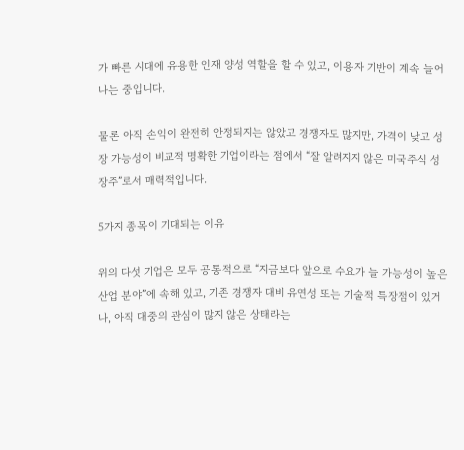가 빠른 시대에 유용한 인재 양성 역할을 할 수 있고, 이용자 기반이 계속 늘어나는 중입니다.

물론 아직 손익이 완전히 안정되지는 않았고 경쟁자도 많지만, 가격이 낮고 성장 가능성이 비교적 명확한 기업이라는 점에서 “잘 알려지지 않은 미국주식 성장주”로서 매력적입니다.

5가지 종목이 기대되는 이유

위의 다섯 기업은 모두 공통적으로 “지금보다 앞으로 수요가 늘 가능성이 높은 산업 분야”에 속해 있고, 기존 경쟁자 대비 유연성 또는 기술적 특장점이 있거나, 아직 대중의 관심이 많지 않은 상태라는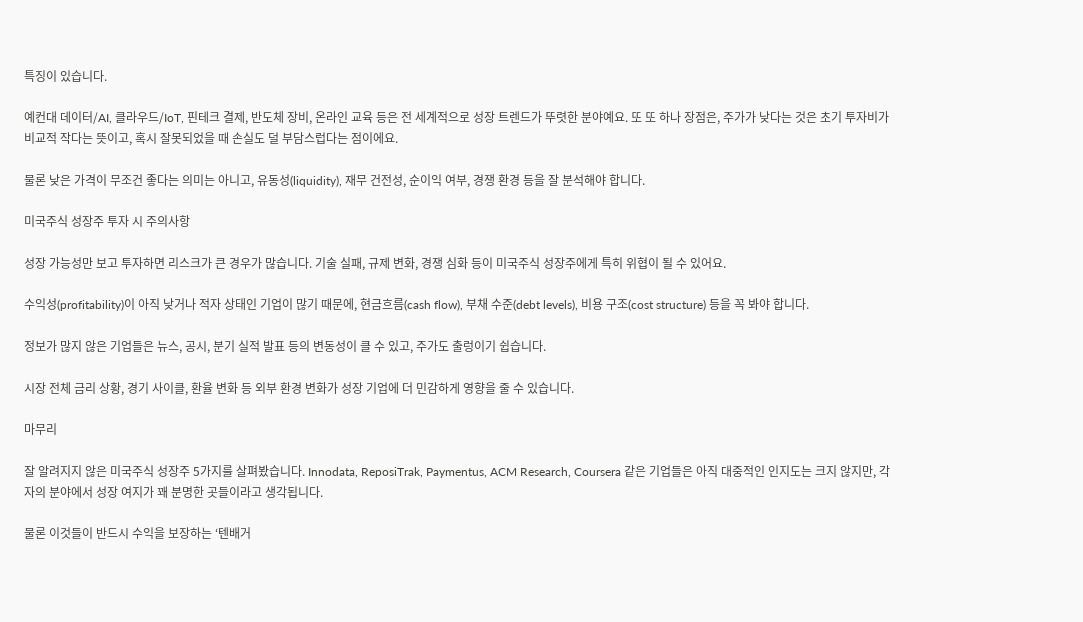특징이 있습니다.

예컨대 데이터/AI, 클라우드/IoT, 핀테크 결제, 반도체 장비, 온라인 교육 등은 전 세계적으로 성장 트렌드가 뚜렷한 분야예요. 또 또 하나 장점은, 주가가 낮다는 것은 초기 투자비가 비교적 작다는 뜻이고, 혹시 잘못되었을 때 손실도 덜 부담스럽다는 점이에요.

물론 낮은 가격이 무조건 좋다는 의미는 아니고, 유동성(liquidity), 재무 건전성, 순이익 여부, 경쟁 환경 등을 잘 분석해야 합니다.

미국주식 성장주 투자 시 주의사항

성장 가능성만 보고 투자하면 리스크가 큰 경우가 많습니다. 기술 실패, 규제 변화, 경쟁 심화 등이 미국주식 성장주에게 특히 위협이 될 수 있어요.

수익성(profitability)이 아직 낮거나 적자 상태인 기업이 많기 때문에, 현금흐름(cash flow), 부채 수준(debt levels), 비용 구조(cost structure) 등을 꼭 봐야 합니다.

정보가 많지 않은 기업들은 뉴스, 공시, 분기 실적 발표 등의 변동성이 클 수 있고, 주가도 출렁이기 쉽습니다.

시장 전체 금리 상황, 경기 사이클, 환율 변화 등 외부 환경 변화가 성장 기업에 더 민감하게 영향을 줄 수 있습니다.

마무리

잘 알려지지 않은 미국주식 성장주 5가지를 살펴봤습니다. Innodata, ReposiTrak, Paymentus, ACM Research, Coursera 같은 기업들은 아직 대중적인 인지도는 크지 않지만, 각자의 분야에서 성장 여지가 꽤 분명한 곳들이라고 생각됩니다.

물론 이것들이 반드시 수익을 보장하는 ‘텐배거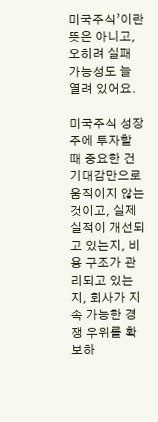미국주식’이란 뜻은 아니고, 오히려 실패 가능성도 늘 열려 있어요.

미국주식 성장주에 투자할 때 중요한 건 기대감만으로 움직이지 않는 것이고, 실제 실적이 개선되고 있는지, 비용 구조가 관리되고 있는지, 회사가 지속 가능한 경쟁 우위를 확보하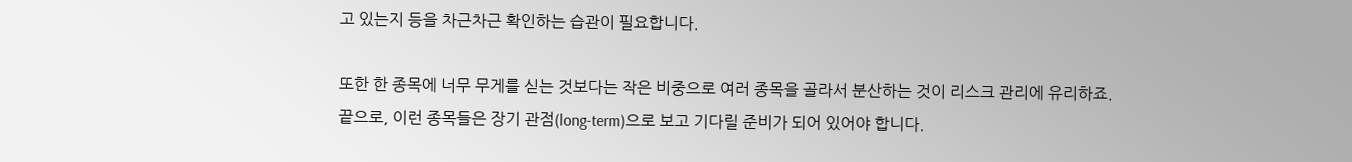고 있는지 등을 차근차근 확인하는 습관이 필요합니다.

또한 한 종목에 너무 무게를 싣는 것보다는 작은 비중으로 여러 종목을 골라서 분산하는 것이 리스크 관리에 유리하죠. 끝으로, 이런 종목들은 장기 관점(long-term)으로 보고 기다릴 준비가 되어 있어야 합니다.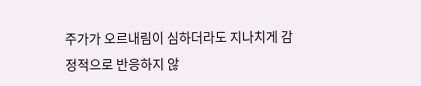주가가 오르내림이 심하더라도 지나치게 감정적으로 반응하지 않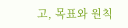고, 목표와 원칙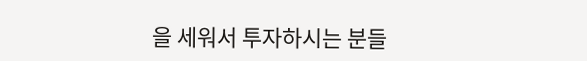을 세워서 투자하시는 분들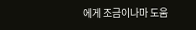에게 조금이나마 도움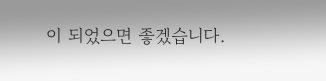이 되었으면 좋겠습니다.